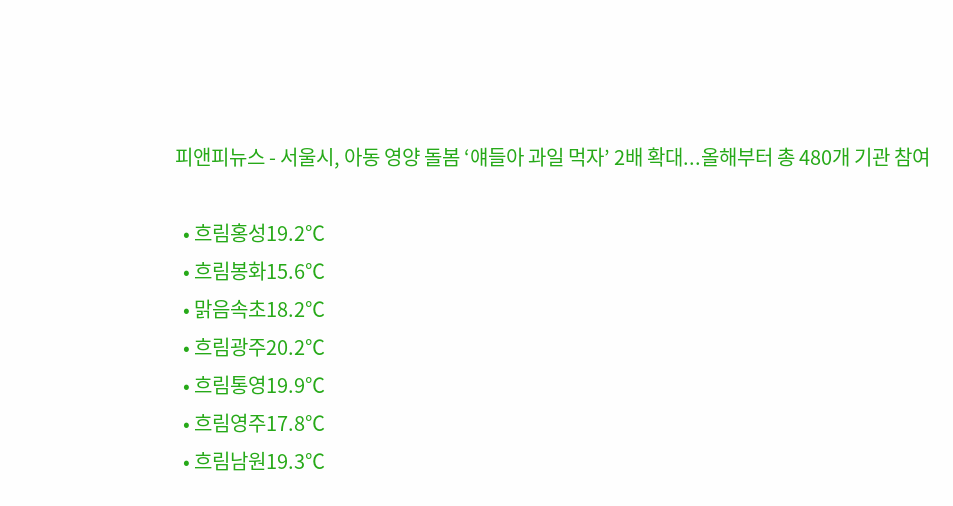피앤피뉴스 - 서울시, 아동 영양 돌봄 ‘얘들아 과일 먹자’ 2배 확대...올해부터 총 480개 기관 참여

  • 흐림홍성19.2℃
  • 흐림봉화15.6℃
  • 맑음속초18.2℃
  • 흐림광주20.2℃
  • 흐림통영19.9℃
  • 흐림영주17.8℃
  • 흐림남원19.3℃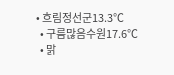• 흐림정선군13.3℃
  • 구름많음수원17.6℃
  • 맑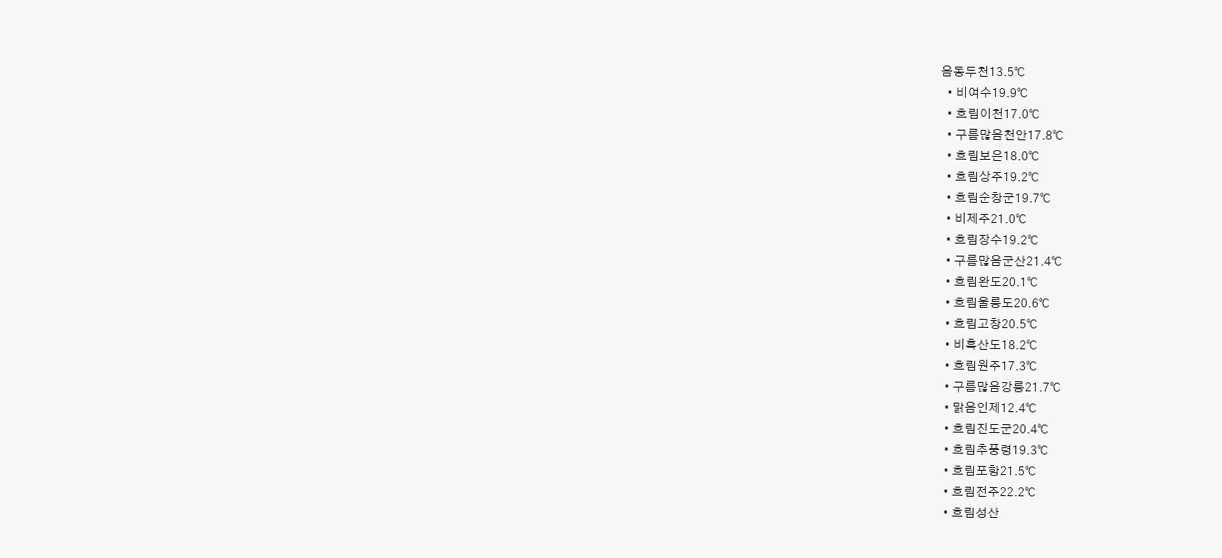음동두천13.5℃
  • 비여수19.9℃
  • 흐림이천17.0℃
  • 구름많음천안17.8℃
  • 흐림보은18.0℃
  • 흐림상주19.2℃
  • 흐림순창군19.7℃
  • 비제주21.0℃
  • 흐림장수19.2℃
  • 구름많음군산21.4℃
  • 흐림완도20.1℃
  • 흐림울릉도20.6℃
  • 흐림고창20.5℃
  • 비흑산도18.2℃
  • 흐림원주17.3℃
  • 구름많음강릉21.7℃
  • 맑음인제12.4℃
  • 흐림진도군20.4℃
  • 흐림추풍령19.3℃
  • 흐림포항21.5℃
  • 흐림전주22.2℃
  • 흐림성산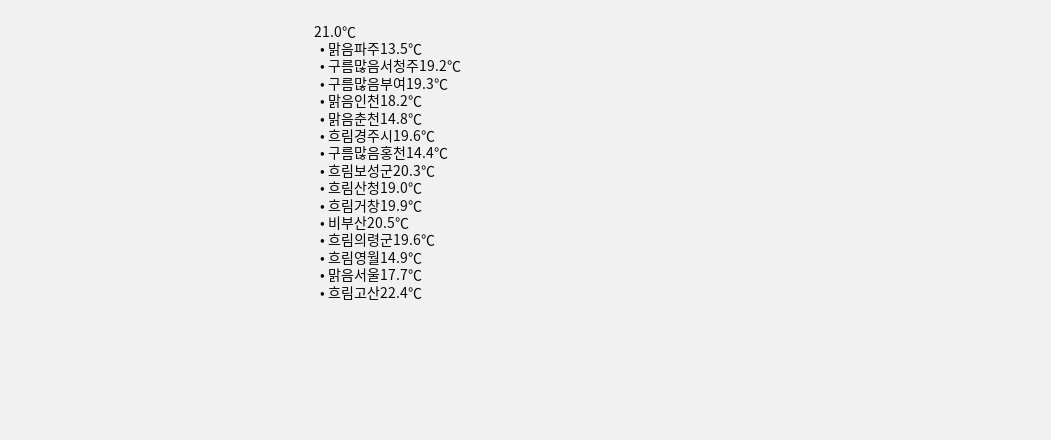21.0℃
  • 맑음파주13.5℃
  • 구름많음서청주19.2℃
  • 구름많음부여19.3℃
  • 맑음인천18.2℃
  • 맑음춘천14.8℃
  • 흐림경주시19.6℃
  • 구름많음홍천14.4℃
  • 흐림보성군20.3℃
  • 흐림산청19.0℃
  • 흐림거창19.9℃
  • 비부산20.5℃
  • 흐림의령군19.6℃
  • 흐림영월14.9℃
  • 맑음서울17.7℃
  • 흐림고산22.4℃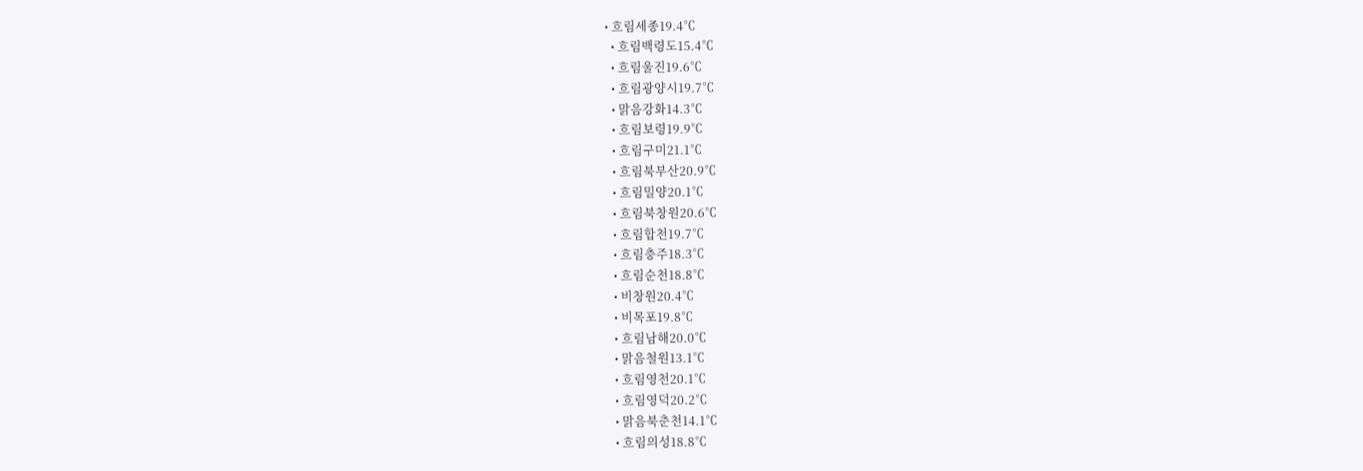• 흐림세종19.4℃
  • 흐림백령도15.4℃
  • 흐림울진19.6℃
  • 흐림광양시19.7℃
  • 맑음강화14.3℃
  • 흐림보령19.9℃
  • 흐림구미21.1℃
  • 흐림북부산20.9℃
  • 흐림밀양20.1℃
  • 흐림북창원20.6℃
  • 흐림합천19.7℃
  • 흐림충주18.3℃
  • 흐림순천18.8℃
  • 비창원20.4℃
  • 비목포19.8℃
  • 흐림남해20.0℃
  • 맑음철원13.1℃
  • 흐림영천20.1℃
  • 흐림영덕20.2℃
  • 맑음북춘천14.1℃
  • 흐림의성18.8℃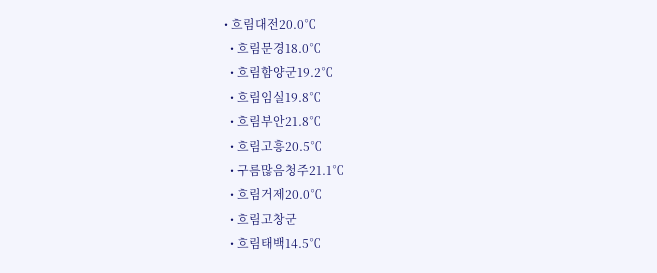• 흐림대전20.0℃
  • 흐림문경18.0℃
  • 흐림함양군19.2℃
  • 흐림임실19.8℃
  • 흐림부안21.8℃
  • 흐림고흥20.5℃
  • 구름많음청주21.1℃
  • 흐림거제20.0℃
  • 흐림고창군
  • 흐림태백14.5℃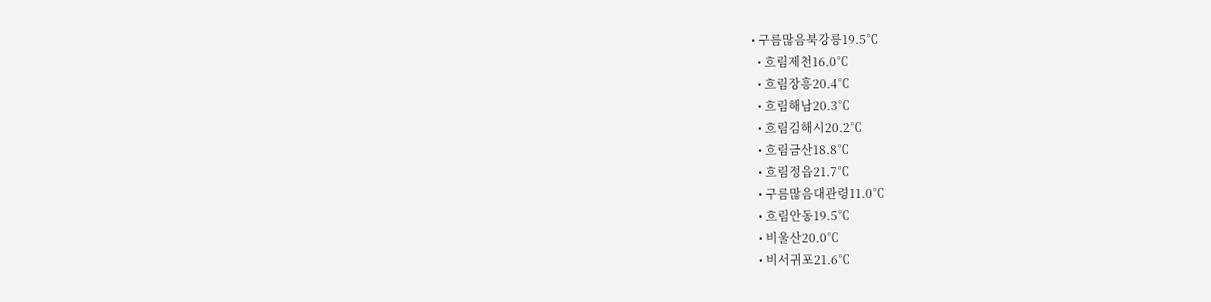• 구름많음북강릉19.5℃
  • 흐림제천16.0℃
  • 흐림장흥20.4℃
  • 흐림해남20.3℃
  • 흐림김해시20.2℃
  • 흐림금산18.8℃
  • 흐림정읍21.7℃
  • 구름많음대관령11.0℃
  • 흐림안동19.5℃
  • 비울산20.0℃
  • 비서귀포21.6℃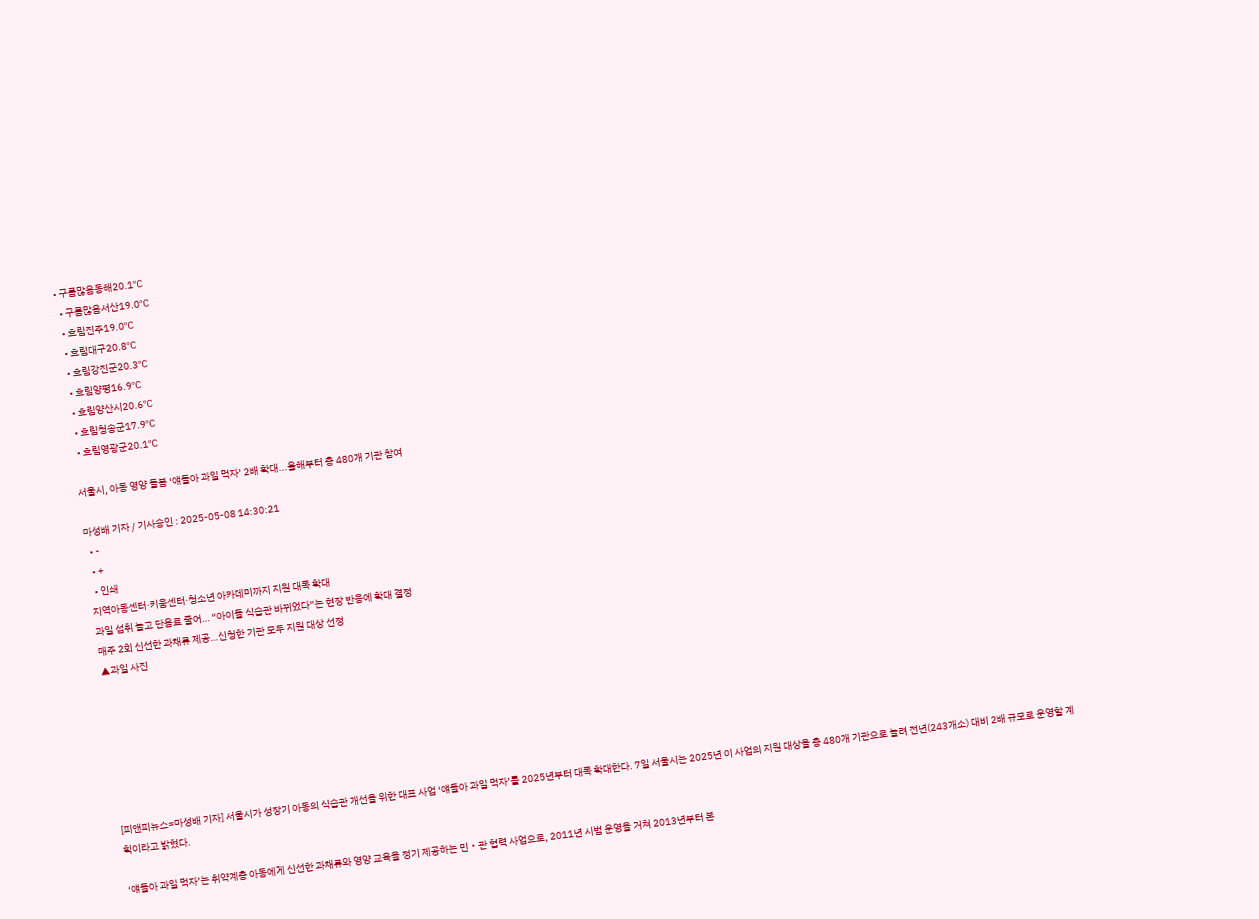• 구름많음동해20.1℃
  • 구름많음서산19.0℃
  • 흐림진주19.0℃
  • 흐림대구20.8℃
  • 흐림강진군20.3℃
  • 흐림양평16.9℃
  • 흐림양산시20.6℃
  • 흐림청송군17.9℃
  • 흐림영광군20.1℃

서울시, 아동 영양 돌봄 ‘얘들아 과일 먹자’ 2배 확대...올해부터 총 480개 기관 참여

마성배 기자 / 기사승인 : 2025-05-08 14:30:21
  • -
  • +
  • 인쇄
지역아동센터·키움센터·청소년 아카데미까지 지원 대폭 확대
과일 섭취 늘고 단음료 줄어… “아이들 식습관 바뀌었다”는 현장 반응에 확대 결정
매주 2회 신선한 과채류 제공…신청한 기관 모두 지원 대상 선정
▲과일 사진







[피앤피뉴스=마성배 기자] 서울시가 성장기 아동의 식습관 개선을 위한 대표 사업 ‘얘들아 과일 먹자’를 2025년부터 대폭 확대한다. 7일 서울시는 2025년 이 사업의 지원 대상을 총 480개 기관으로 늘려 전년(243개소) 대비 2배 규모로 운영할 계획이라고 밝혔다.

‘얘들아 과일 먹자’는 취약계층 아동에게 신선한 과채류와 영양 교육을 정기 제공하는 민‧관 협력 사업으로, 2011년 시범 운영을 거쳐 2013년부터 본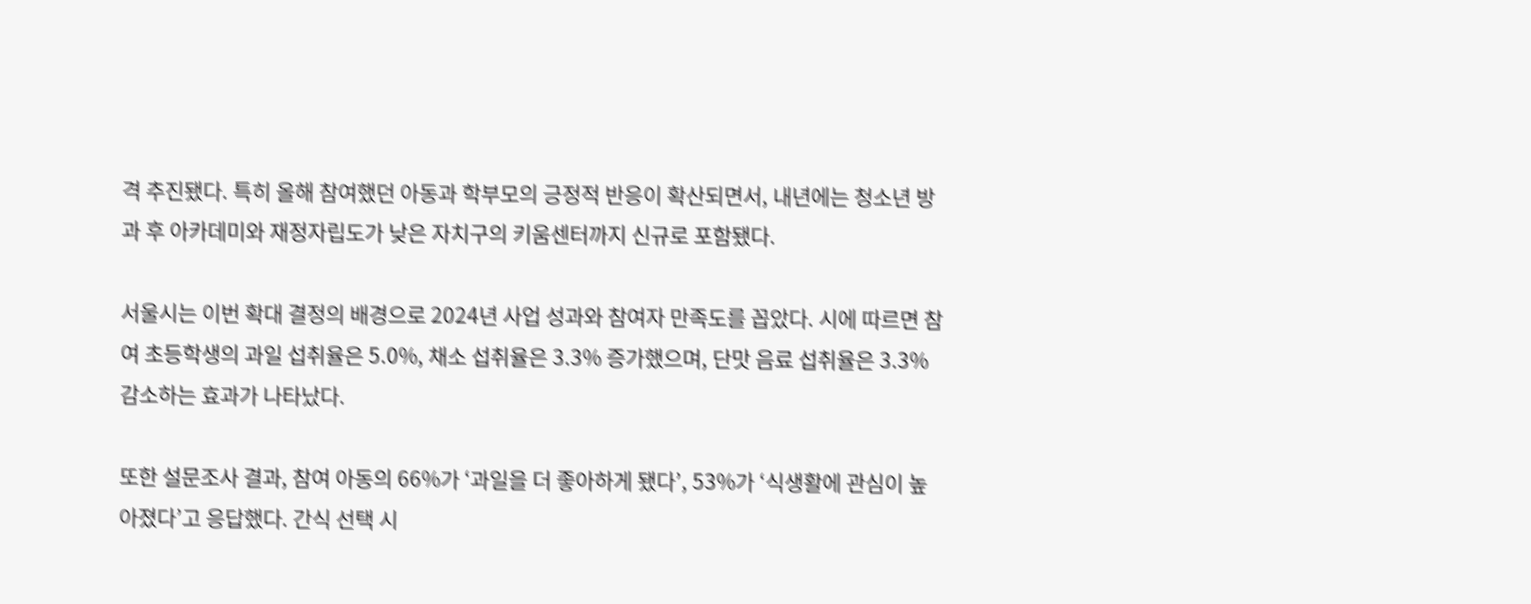격 추진됐다. 특히 올해 참여했던 아동과 학부모의 긍정적 반응이 확산되면서, 내년에는 청소년 방과 후 아카데미와 재정자립도가 낮은 자치구의 키움센터까지 신규로 포함됐다.

서울시는 이번 확대 결정의 배경으로 2024년 사업 성과와 참여자 만족도를 꼽았다. 시에 따르면 참여 초등학생의 과일 섭취율은 5.0%, 채소 섭취율은 3.3% 증가했으며, 단맛 음료 섭취율은 3.3% 감소하는 효과가 나타났다.

또한 설문조사 결과, 참여 아동의 66%가 ‘과일을 더 좋아하게 됐다’, 53%가 ‘식생활에 관심이 높아졌다’고 응답했다. 간식 선택 시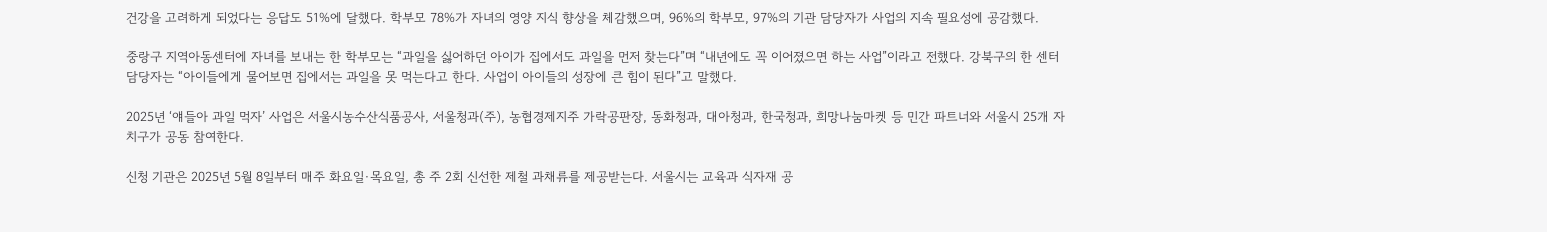건강을 고려하게 되었다는 응답도 51%에 달했다. 학부모 78%가 자녀의 영양 지식 향상을 체감했으며, 96%의 학부모, 97%의 기관 담당자가 사업의 지속 필요성에 공감했다.

중랑구 지역아동센터에 자녀를 보내는 한 학부모는 “과일을 싫어하던 아이가 집에서도 과일을 먼저 찾는다”며 “내년에도 꼭 이어졌으면 하는 사업”이라고 전했다. 강북구의 한 센터 담당자는 “아이들에게 물어보면 집에서는 과일을 못 먹는다고 한다. 사업이 아이들의 성장에 큰 힘이 된다”고 말했다.

2025년 ‘얘들아 과일 먹자’ 사업은 서울시농수산식품공사, 서울청과(주), 농협경제지주 가락공판장, 동화청과, 대아청과, 한국청과, 희망나눔마켓 등 민간 파트너와 서울시 25개 자치구가 공동 참여한다.

신청 기관은 2025년 5월 8일부터 매주 화요일·목요일, 총 주 2회 신선한 제철 과채류를 제공받는다. 서울시는 교육과 식자재 공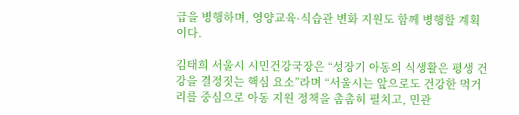급을 병행하며, 영양교육·식습관 변화 지원도 함께 병행할 계획이다.

김태희 서울시 시민건강국장은 “성장기 아동의 식생활은 평생 건강을 결정짓는 핵심 요소”라며 “서울시는 앞으로도 건강한 먹거리를 중심으로 아동 지원 정책을 촘촘히 펼치고, 민관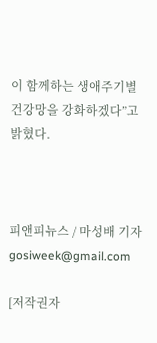이 함께하는 생애주기별 건강망을 강화하겠다”고 밝혔다.



피앤피뉴스 / 마성배 기자 gosiweek@gmail.com

[저작권자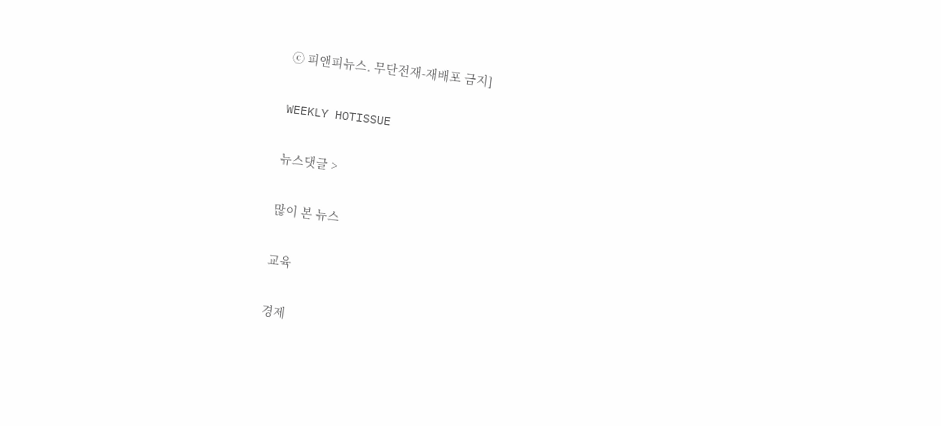ⓒ 피앤피뉴스. 무단전재-재배포 금지]

WEEKLY HOTISSUE

뉴스댓글 >

많이 본 뉴스

교육

경제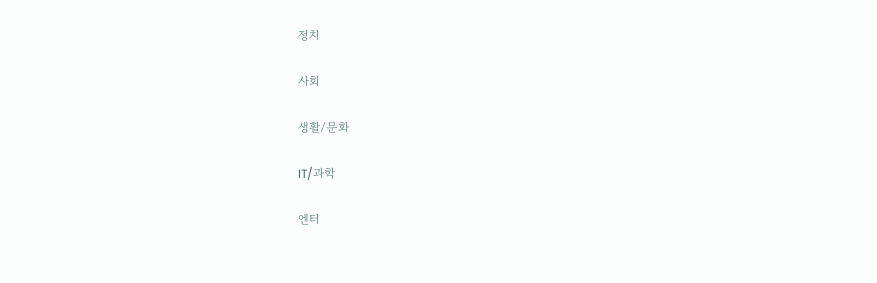정치

사회

생활/문화

IT/과학

엔터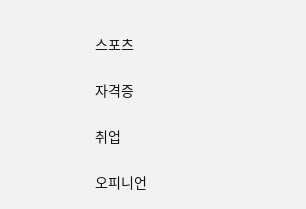스포츠

자격증

취업

오피니언